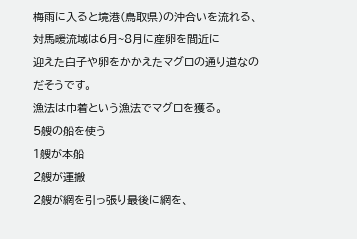梅雨に入ると境港(鳥取県)の沖合いを流れる、
対馬暖流域は6月~8月に産卵を間近に
迎えた白子や卵をかかえたマグロの通り道なのだそうです。
漁法は巾着という漁法でマグロを獲る。
5艘の船を使う
1艘が本船
2艘が運搬
2艘が網を引っ張り最後に網を、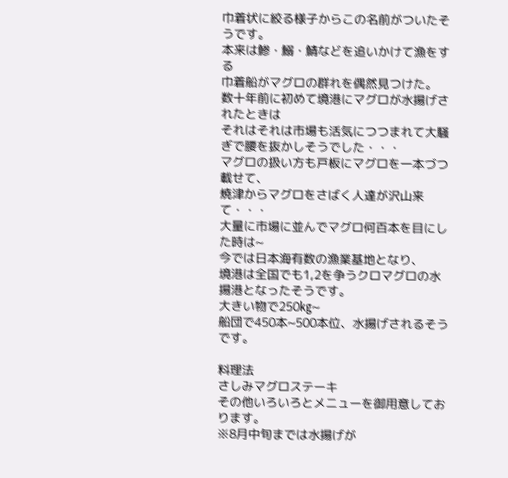巾着状に絞る様子からこの名前がついたそうです。
本来は鯵・鰯・鯖などを追いかけて漁をする
巾着船がマグロの群れを偶然見つけた。
数十年前に初めて境港にマグロが水揚げされたときは
それはそれは市場も活気につつまれて大騒ぎで腰を抜かしそうでした・・・
マグロの扱い方も戸板にマグロを一本づつ載せて、
焼津からマグロをさばく人達が沢山来て・・・
大量に市場に並んでマグロ何百本を目にした時は~
今では日本海有数の漁業基地となり、
境港は全国でも1,2を争うクロマグロの水揚港となったそうです。
大きい物で250㎏~
船団で450本~500本位、水揚げされるそうです。

料理法
さしみマグロステーキ
その他いろいろとメニューを御用意しております。
※8月中旬までは水揚げが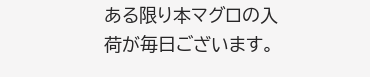ある限り本マグロの入荷が毎日ございます。